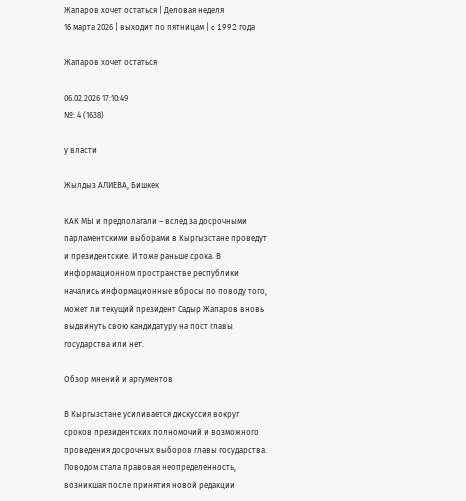Жапаров хочет остаться | Деловая неделя
16 марта 2026 | выходит по пятницам | c 1992 года

Жапаров хочет остаться

06.02.2026 17:10:49
№: 4 (1638)

у власти

Жылдыз АЛИЕВА, Бишкек

КАК МЫ и предполагали – вслед за досрочными парламентскими выборами в Кыргызстане проведут и президентские. И тоже раньше срока. В информационном пространстве республики начались информационные вбросы по поводу того, может ли текущий президент Садыр Жапаров вновь выдвинуть свою кандидатуру на пост главы государства или нет.

Обзор мнений и аргументов

В Кыргызстане усиливается дискуссия вокруг сроков президентских полномочий и возможного проведения досрочных выборов главы государства. Поводом стала правовая неопределенность, возникшая после принятия новой редакции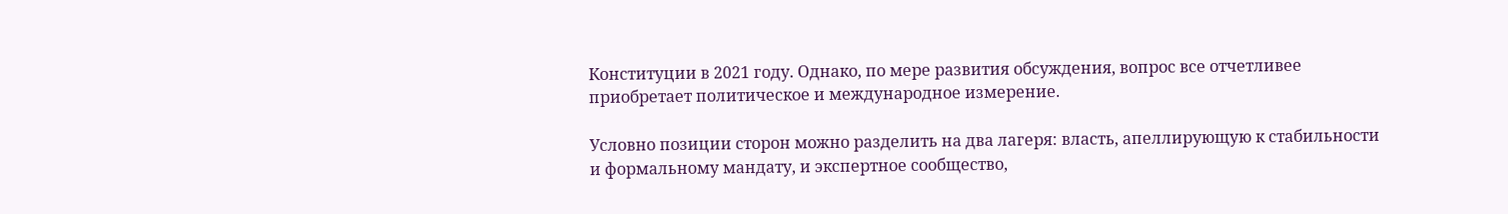Конституции в 2021 году. Однако, по мере развития обсуждения, вопрос все отчетливее приобретает политическое и международное измерение.

Условно позиции сторон можно разделить на два лагеря: власть, апеллирующую к стабильности и формальному мандату, и экспертное сообщество,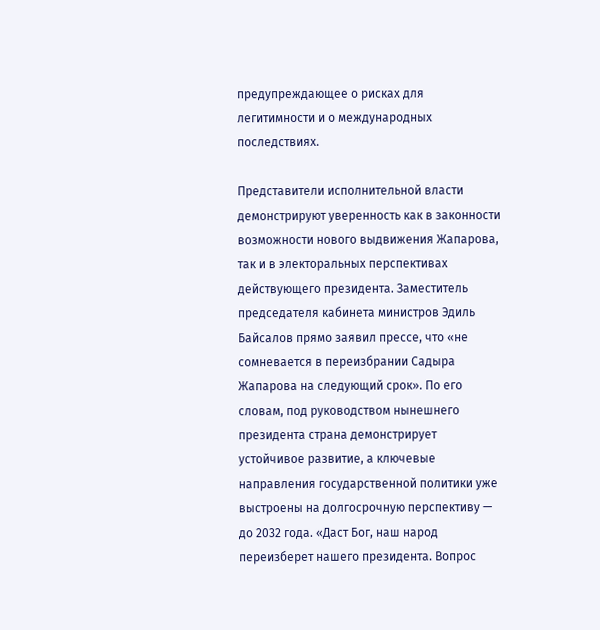предупреждающее о рисках для легитимности и о международных последствиях.

Представители исполнительной власти демонстрируют уверенность как в законности возможности нового выдвижения Жапарова, так и в электоральных перспективах действующего президента. Заместитель председателя кабинета министров Эдиль Байсалов прямо заявил прессе, что «не сомневается в переизбрании Садыра Жапарова на следующий срок». По его словам, под руководством нынешнего президента страна демонстрирует устойчивое развитие, а ключевые направления государственной политики уже выстроены на долгосрочную перспективу — до 2032 года. «Даст Бог, наш народ переизберет нашего президента. Вопрос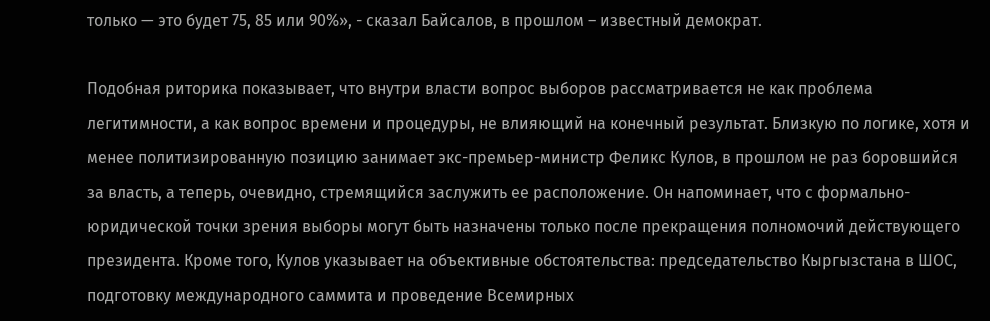только — это будет 75, 85 или 90%», - сказал Байсалов, в прошлом – известный демократ.

Подобная риторика показывает, что внутри власти вопрос выборов рассматривается не как проблема легитимности, а как вопрос времени и процедуры, не влияющий на конечный результат. Близкую по логике, хотя и менее политизированную позицию занимает экс-премьер-министр Феликс Кулов, в прошлом не раз боровшийся за власть, а теперь, очевидно, стремящийся заслужить ее расположение. Он напоминает, что с формально-юридической точки зрения выборы могут быть назначены только после прекращения полномочий действующего президента. Кроме того, Кулов указывает на объективные обстоятельства: председательство Кыргызстана в ШОС, подготовку международного саммита и проведение Всемирных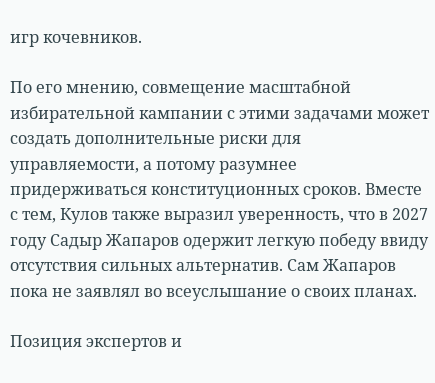игр кочевников.

По его мнению, совмещение масштабной избирательной кампании с этими задачами может создать дополнительные риски для управляемости, а потому разумнее придерживаться конституционных сроков. Вместе с тем, Кулов также выразил уверенность, что в 2027 году Садыр Жапаров одержит легкую победу ввиду отсутствия сильных альтернатив. Сам Жапаров пока не заявлял во всеуслышание о своих планах.

Позиция экспертов и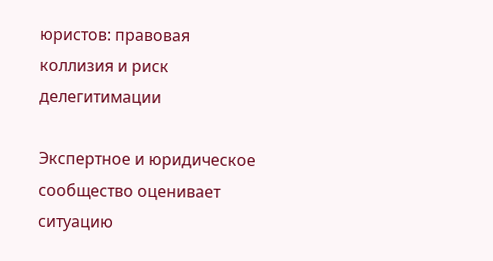юристов: правовая коллизия и риск делегитимации

Экспертное и юридическое сообщество оценивает ситуацию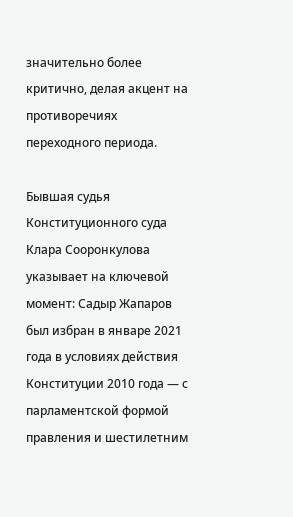значительно более критично, делая акцент на противоречиях переходного периода.

Бывшая судья Конституционного суда Клара Сооронкулова указывает на ключевой момент: Садыр Жапаров был избран в январе 2021 года в условиях действия Конституции 2010 года — с парламентской формой правления и шестилетним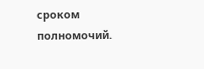сроком полномочий.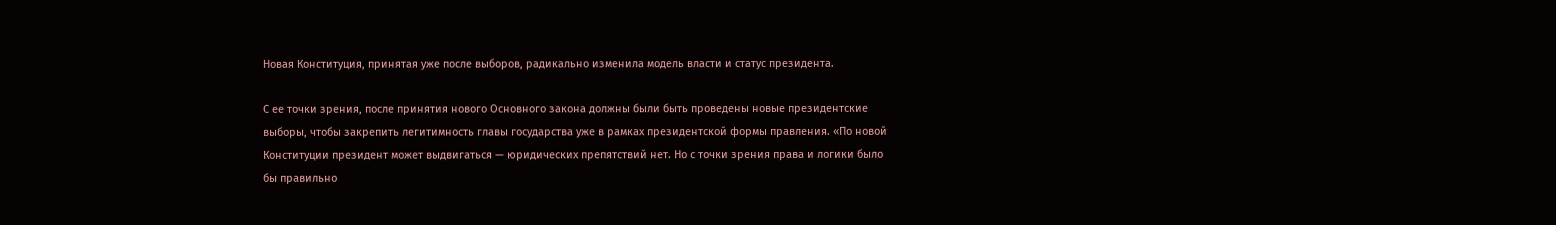Новая Конституция, принятая уже после выборов, радикально изменила модель власти и статус президента.

С ее точки зрения, после принятия нового Основного закона должны были быть проведены новые президентские выборы, чтобы закрепить легитимность главы государства уже в рамках президентской формы правления. «По новой Конституции президент может выдвигаться — юридических препятствий нет. Но с точки зрения права и логики было бы правильно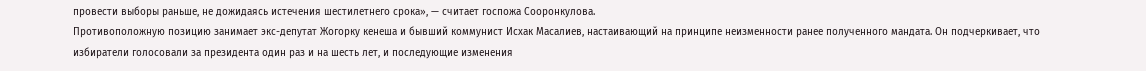провести выборы раньше, не дожидаясь истечения шестилетнего срока», — считает госпожа Сооронкулова.
Противоположную позицию занимает экс-депутат Жогорку кенеша и бывший коммунист Исхак Масалиев, настаивающий на принципе неизменности ранее полученного мандата. Он подчеркивает, что избиратели голосовали за президента один раз и на шесть лет, и последующие изменения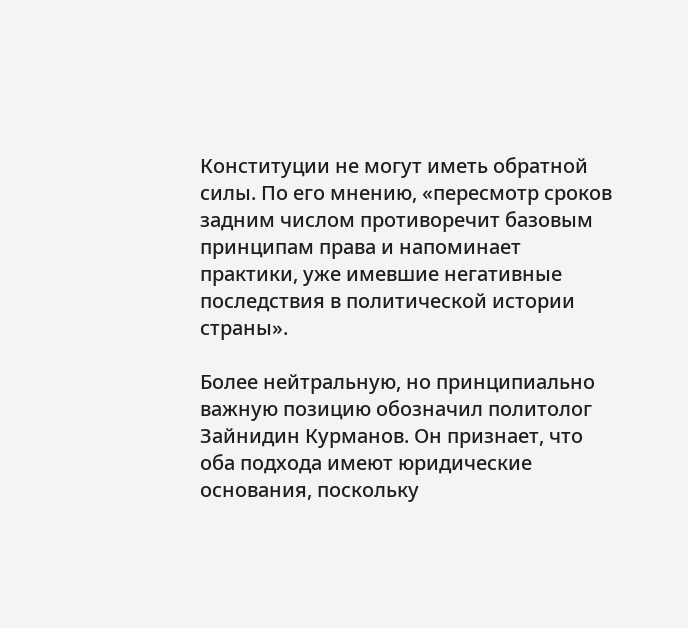Конституции не могут иметь обратной силы. По его мнению, «пересмотр сроков задним числом противоречит базовым принципам права и напоминает практики, уже имевшие негативные последствия в политической истории страны».

Более нейтральную, но принципиально важную позицию обозначил политолог Зайнидин Курманов. Он признает, что оба подхода имеют юридические основания, поскольку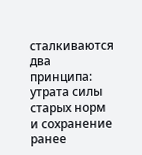сталкиваются два принципа: утрата силы старых норм и сохранение ранее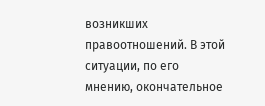возникших правоотношений. В этой ситуации, по его мнению, окончательное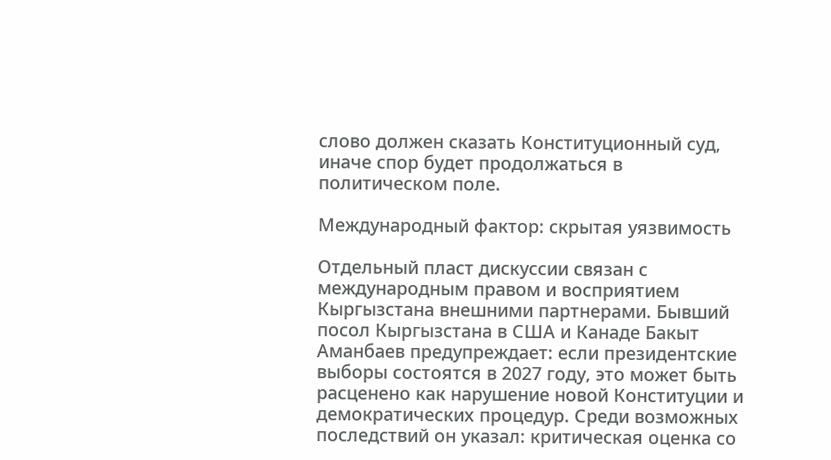слово должен сказать Конституционный суд, иначе спор будет продолжаться в политическом поле.

Международный фактор: скрытая уязвимость

Отдельный пласт дискуссии связан с международным правом и восприятием Кыргызстана внешними партнерами. Бывший посол Кыргызстана в США и Канаде Бакыт Аманбаев предупреждает: если президентские выборы состоятся в 2027 году, это может быть расценено как нарушение новой Конституции и демократических процедур. Среди возможных последствий он указал: критическая оценка со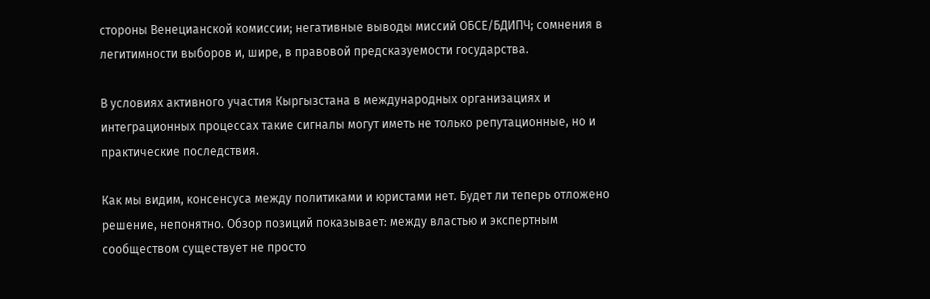стороны Венецианской комиссии; негативные выводы миссий ОБСЕ/БДИПЧ; сомнения в легитимности выборов и, шире, в правовой предсказуемости государства.

В условиях активного участия Кыргызстана в международных организациях и интеграционных процессах такие сигналы могут иметь не только репутационные, но и практические последствия.

Как мы видим, консенсуса между политиками и юристами нет. Будет ли теперь отложено решение, непонятно. Обзор позиций показывает: между властью и экспертным сообществом существует не просто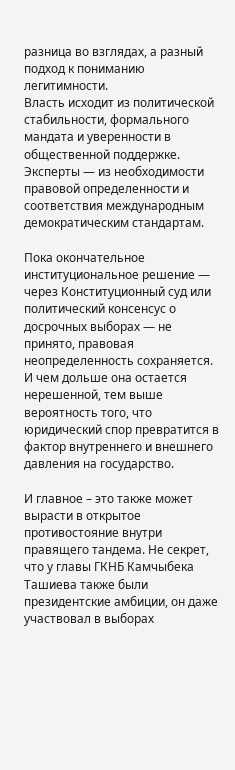разница во взглядах, а разный подход к пониманию легитимности.
Власть исходит из политической стабильности, формального мандата и уверенности в общественной поддержке. Эксперты — из необходимости правовой определенности и соответствия международным демократическим стандартам.

Пока окончательное институциональное решение — через Конституционный суд или политический консенсус о досрочных выборах — не принято, правовая неопределенность сохраняется. И чем дольше она остается нерешенной, тем выше вероятность того, что юридический спор превратится в фактор внутреннего и внешнего давления на государство.

И главное – это также может вырасти в открытое противостояние внутри правящего тандема. Не секрет, что у главы ГКНБ Камчыбека Ташиева также были президентские амбиции, он даже участвовал в выборах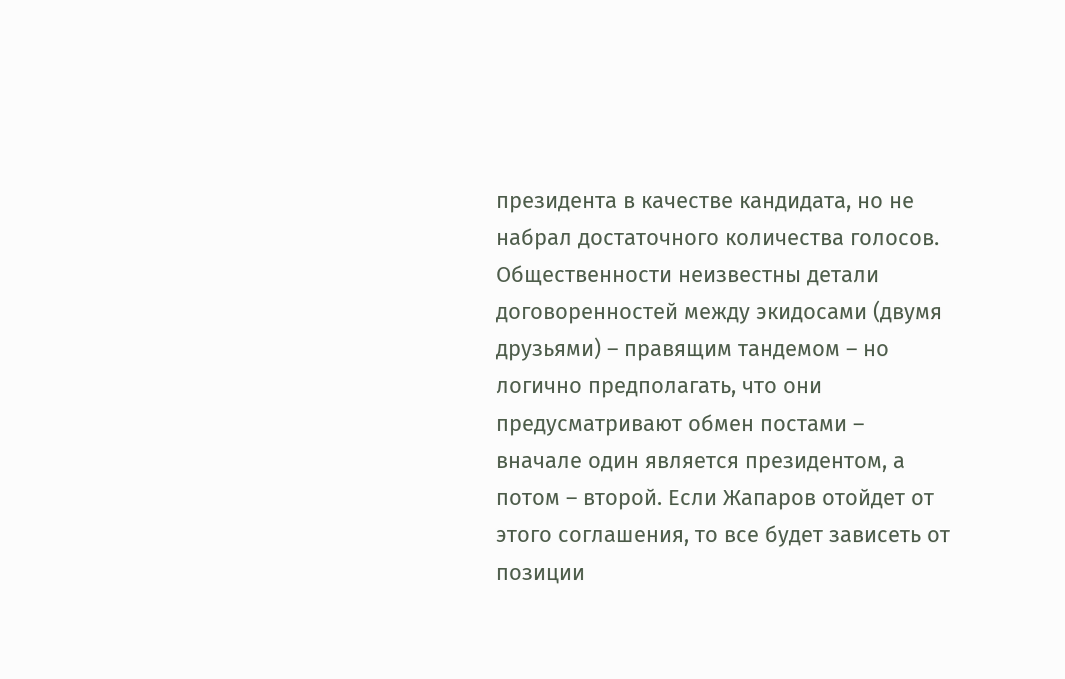президента в качестве кандидата, но не набрал достаточного количества голосов. Общественности неизвестны детали договоренностей между экидосами (двумя друзьями) – правящим тандемом – но логично предполагать, что они предусматривают обмен постами – вначале один является президентом, а потом – второй. Если Жапаров отойдет от этого соглашения, то все будет зависеть от позиции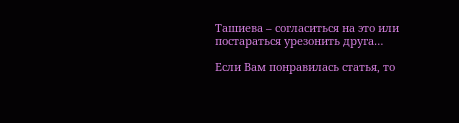Ташиева – согласиться на это или постараться урезонить друга…

Если Вам понравилась статья, то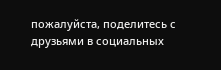пожалуйста, поделитесь с друзьями в социальных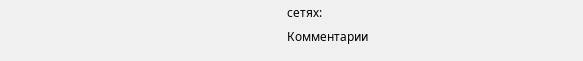сетях:
Комментарии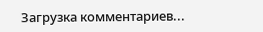Загрузка комментариев...